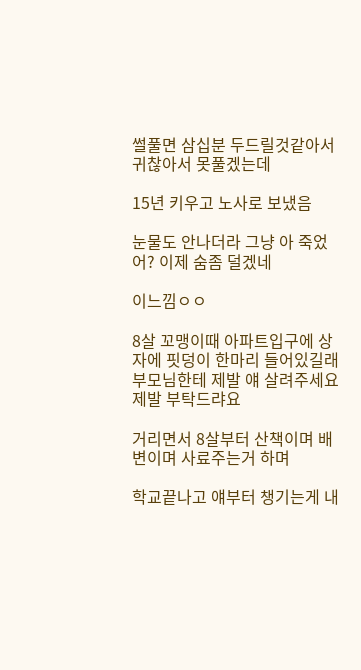썰풀면 삼십분 두드릴것같아서 귀찮아서 못풀겠는데

15년 키우고 노사로 보냈음

눈물도 안나더라 그냥 아 죽었어? 이제 숨좀 덜겠네

이느낌ㅇㅇ

8살 꼬맹이때 아파트입구에 상자에 핏덩이 한마리 들어있길래 부모님한테 제발 얘 살려주세요 제발 부탁드랴요

거리면서 8살부터 산책이며 배변이며 사료주는거 하며

학교끝나고 얘부터 챙기는게 내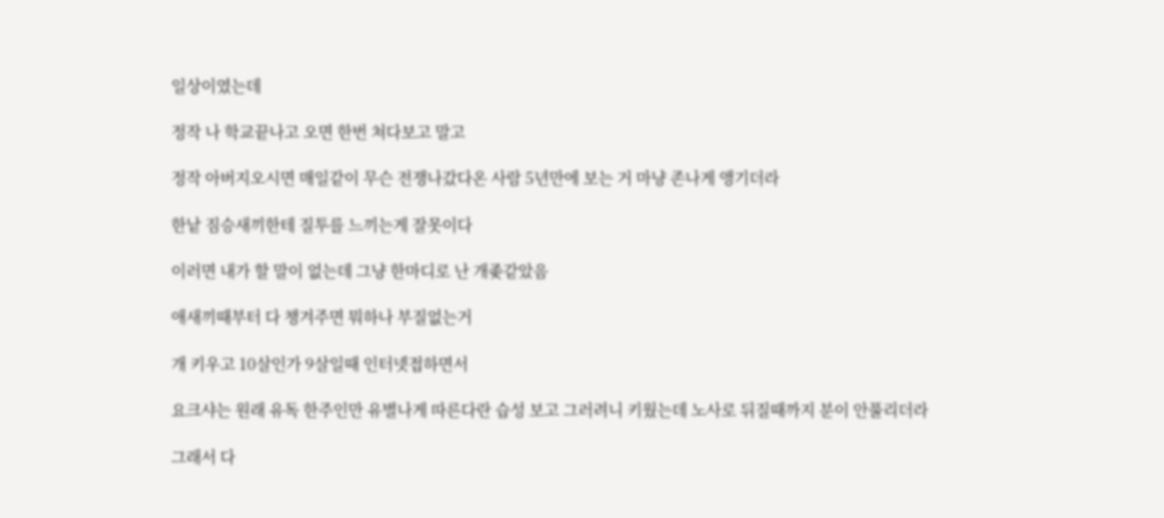일상이였는데

정작 나 학교끝나고 오면 한번 쳐다보고 말고

정작 아버지오시면 매일같이 무슨 전쟁나갔다온 사람 5년만에 보는 거 마냥 존나게 앵기더라

한낱 짐승새끼한테 질투를 느끼는게 잘못이다

이러면 내가 할 말이 없는데 그냥 한마디로 난 개좆같았음

애새끼때부터 다 챙겨주면 뭐하나 부질없는거

개 키우고 10살인가 9살일때 인터넷접하면서

요크샤는 원래 유독 한주인만 유별나게 따른다란 습성 보고 그러려니 키웠는데 노사로 뒤질때까지 분이 안풀리더라

그래서 다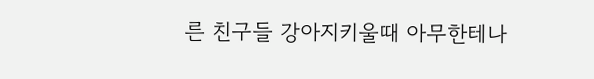른 친구들 강아지키울때 아무한테나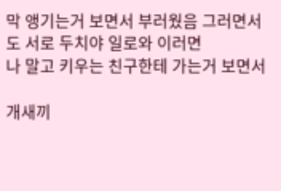막 앵기는거 보면서 부러웠음 그러면서도 서로 두치야 일로와 이러면
나 말고 키우는 친구한테 가는거 보면서

개새끼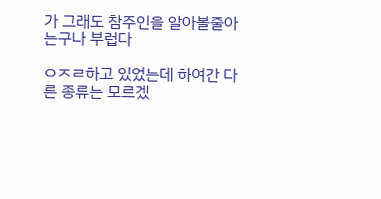가 그래도 참주인을 알아볼줄아는구나 부럽다

ㅇㅈㄹ하고 있었는데 하여간 다른 종류는 모르겠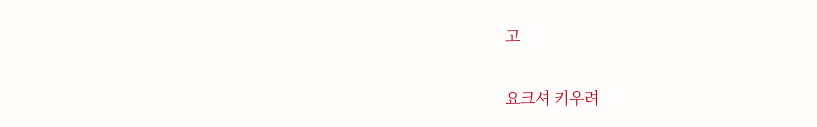고

요크셔 키우려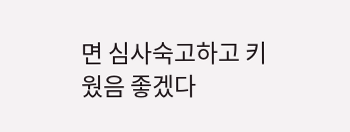면 심사숙고하고 키웠음 좋겠다